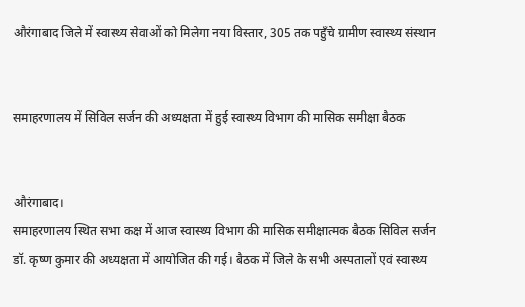औरंगाबाद जिले में स्वास्थ्य सेवाओं को मिलेगा नया विस्तार, 305 तक पहुँचे ग्रामीण स्वास्थ्य संस्थान


समाहरणालय में सिविल सर्जन की अध्यक्षता में हुई स्वास्थ्य विभाग की मासिक समीक्षा बैठक


औरंगाबाद।
समाहरणालय स्थित सभा कक्ष में आज स्वास्थ्य विभाग की मासिक समीक्षात्मक बैठक सिविल सर्जन डॉ. कृष्ण कुमार की अध्यक्षता में आयोजित की गई। बैठक में जिले के सभी अस्पतालों एवं स्वास्थ्य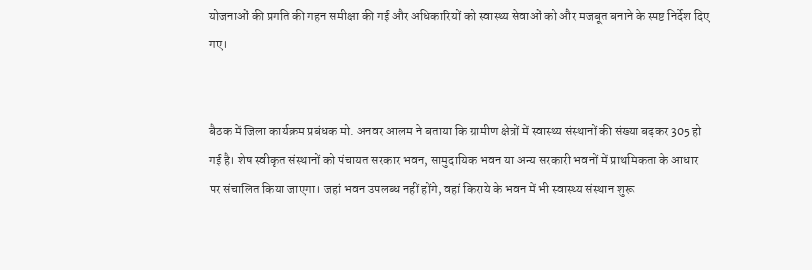योजनाओं की प्रगति की गहन समीक्षा की गई और अधिकारियों को स्वास्थ्य सेवाओं को और मजबूत बनाने के स्पष्ट निर्देश दिए गए।


बैठक में जिला कार्यक्रम प्रबंधक मो. अनवर आलम ने बताया कि ग्रामीण क्षेत्रों में स्वास्थ्य संस्थानों की संख्या बढ़कर 305 हो गई है। शेष स्वीकृत संस्थानों को पंचायत सरकार भवन, सामुदायिक भवन या अन्य सरकारी भवनों में प्राथमिकता के आधार पर संचालित किया जाएगा। जहां भवन उपलब्ध नहीं होंगे, वहां किराये के भवन में भी स्वास्थ्य संस्थान शुरू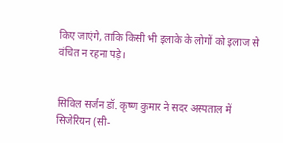किए जाएंगे, ताकि किसी भी इलाके के लोगों को इलाज से वंचित न रहना पड़े।


सिविल सर्जन डॉ. कृष्ण कुमार ने सदर अस्पताल में सिजेरियन (सी-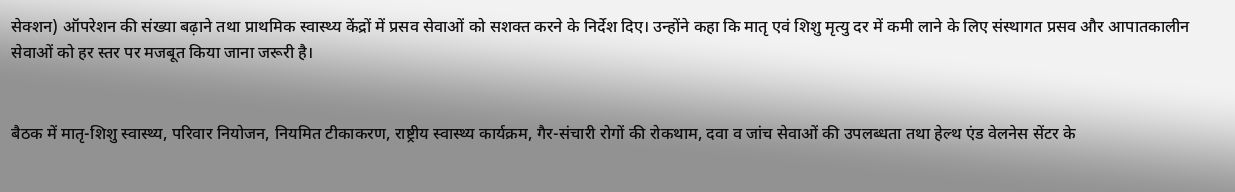सेक्शन) ऑपरेशन की संख्या बढ़ाने तथा प्राथमिक स्वास्थ्य केंद्रों में प्रसव सेवाओं को सशक्त करने के निर्देश दिए। उन्होंने कहा कि मातृ एवं शिशु मृत्यु दर में कमी लाने के लिए संस्थागत प्रसव और आपातकालीन सेवाओं को हर स्तर पर मजबूत किया जाना जरूरी है।


बैठक में मातृ-शिशु स्वास्थ्य, परिवार नियोजन, नियमित टीकाकरण, राष्ट्रीय स्वास्थ्य कार्यक्रम, गैर-संचारी रोगों की रोकथाम, दवा व जांच सेवाओं की उपलब्धता तथा हेल्थ एंड वेलनेस सेंटर के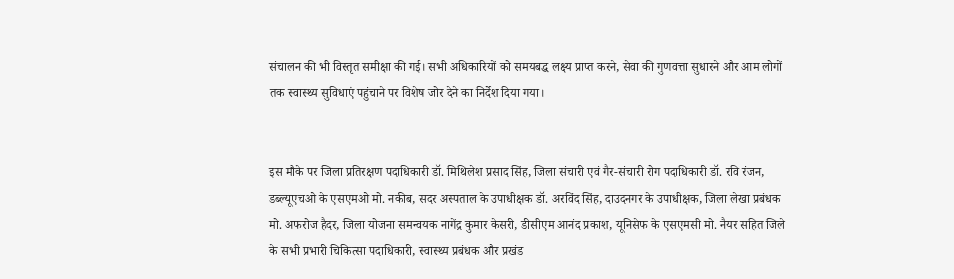संचालन की भी विस्तृत समीक्षा की गई। सभी अधिकारियों को समयबद्ध लक्ष्य प्राप्त करने, सेवा की गुणवत्ता सुधारने और आम लोगों तक स्वास्थ्य सुविधाएं पहुंचाने पर विशेष जोर देने का निर्देश दिया गया।


इस मौके पर जिला प्रतिरक्षण पदाधिकारी डॉ. मिथिलेश प्रसाद सिंह, जिला संचारी एवं गैर-संचारी रोग पदाधिकारी डॉ. रवि रंजन, डब्ल्यूएचओ के एसएमओ मो. नकीब, सदर अस्पताल के उपाधीक्षक डॉ. अरविंद सिंह, दाउदनगर के उपाधीक्षक, जिला लेखा प्रबंधक मो. अफरोज हैदर, जिला योजना समन्वयक नागेंद्र कुमार केसरी, डीसीएम आनंद प्रकाश, यूनिसेफ के एसएमसी मो. नैयर सहित जिले के सभी प्रभारी चिकित्सा पदाधिकारी, स्वास्थ्य प्रबंधक और प्रखंड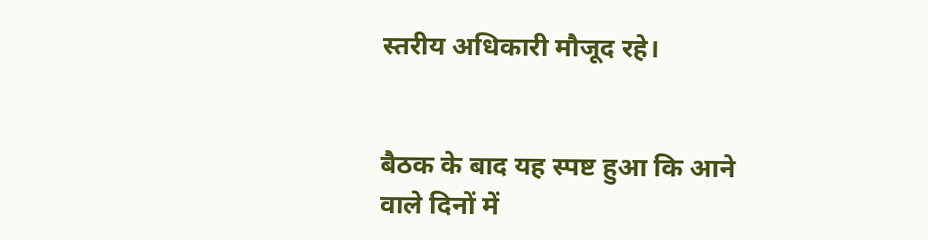स्तरीय अधिकारी मौजूद रहे।


बैठक के बाद यह स्पष्ट हुआ कि आने वाले दिनों में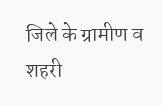जिले के ग्रामीण व शहरी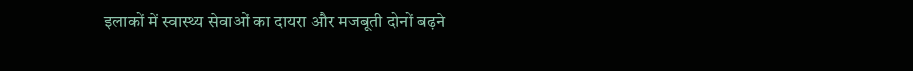इलाकों में स्वास्थ्य सेवाओं का दायरा और मजबूती दोनों बढ़ने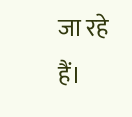जा रहे हैं।